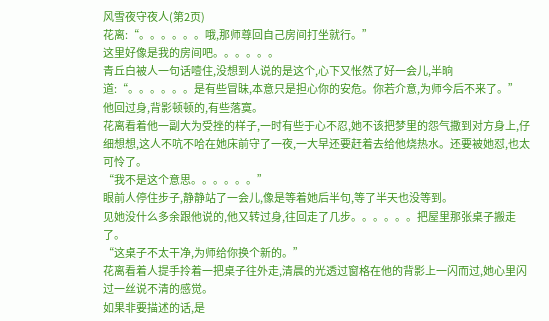风雪夜守夜人(第2页)
花离:“。。。。。。哦,那师尊回自己房间打坐就行。”
这里好像是我的房间吧。。。。。。
青丘白被人一句话噎住,没想到人说的是这个,心下又怅然了好一会儿,半晌道:“。。。。。。是有些冒昧,本意只是担心你的安危。你若介意,为师今后不来了。”
他回过身,背影顿顿的,有些落寞。
花离看着他一副大为受挫的样子,一时有些于心不忍,她不该把梦里的怨气撒到对方身上,仔细想想,这人不吭不哈在她床前守了一夜,一大早还要赶着去给他烧热水。还要被她怼,也太可怜了。
“我不是这个意思。。。。。。”
眼前人停住步子,静静站了一会儿,像是等着她后半句,等了半天也没等到。
见她没什么多余跟他说的,他又转过身,往回走了几步。。。。。。把屋里那张桌子搬走了。
“这桌子不太干净,为师给你换个新的。”
花离看着人提手拎着一把桌子往外走,清晨的光透过窗格在他的背影上一闪而过,她心里闪过一丝说不清的感觉。
如果非要描述的话,是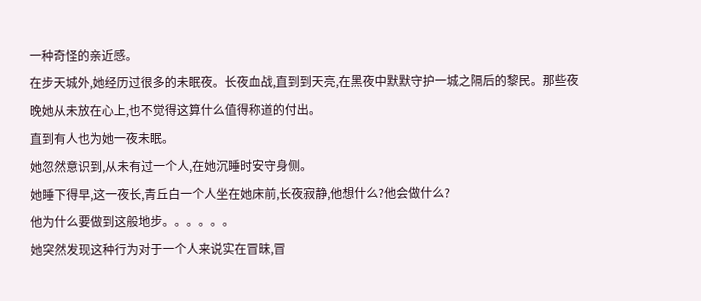一种奇怪的亲近感。
在步天城外,她经历过很多的未眠夜。长夜血战,直到到天亮,在黑夜中默默守护一城之隔后的黎民。那些夜晚她从未放在心上,也不觉得这算什么值得称道的付出。
直到有人也为她一夜未眠。
她忽然意识到,从未有过一个人,在她沉睡时安守身侧。
她睡下得早,这一夜长,青丘白一个人坐在她床前,长夜寂静,他想什么?他会做什么?
他为什么要做到这般地步。。。。。。
她突然发现这种行为对于一个人来说实在冒昧,冒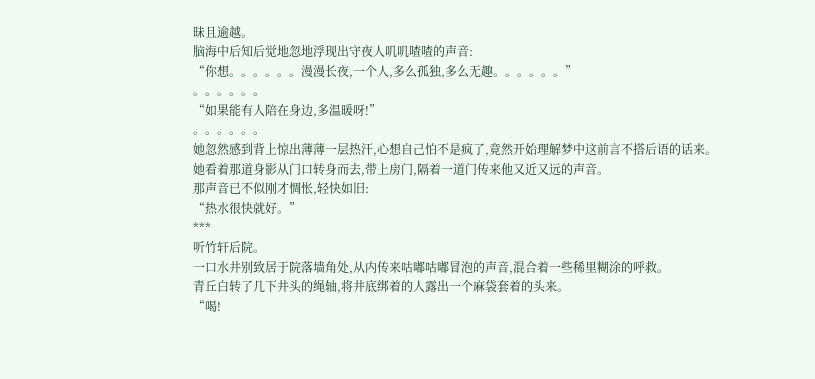昧且逾越。
脑海中后知后觉地忽地浮现出守夜人叽叽喳喳的声音:
“你想。。。。。。漫漫长夜,一个人,多么孤独,多么无趣。。。。。。”
。。。。。。
“如果能有人陪在身边,多温暖呀!”
。。。。。。
她忽然感到背上惊出薄薄一层热汗,心想自己怕不是疯了,竟然开始理解梦中这前言不搭后语的话来。
她看着那道身影从门口转身而去,带上房门,隔着一道门传来他又近又远的声音。
那声音已不似刚才惆怅,轻快如旧:
“热水很快就好。”
***
听竹轩后院。
一口水井别致居于院落墙角处,从内传来咕嘟咕嘟冒泡的声音,混合着一些稀里糊涂的呼救。
青丘白转了几下井头的绳轴,将井底绑着的人露出一个麻袋套着的头来。
“喝!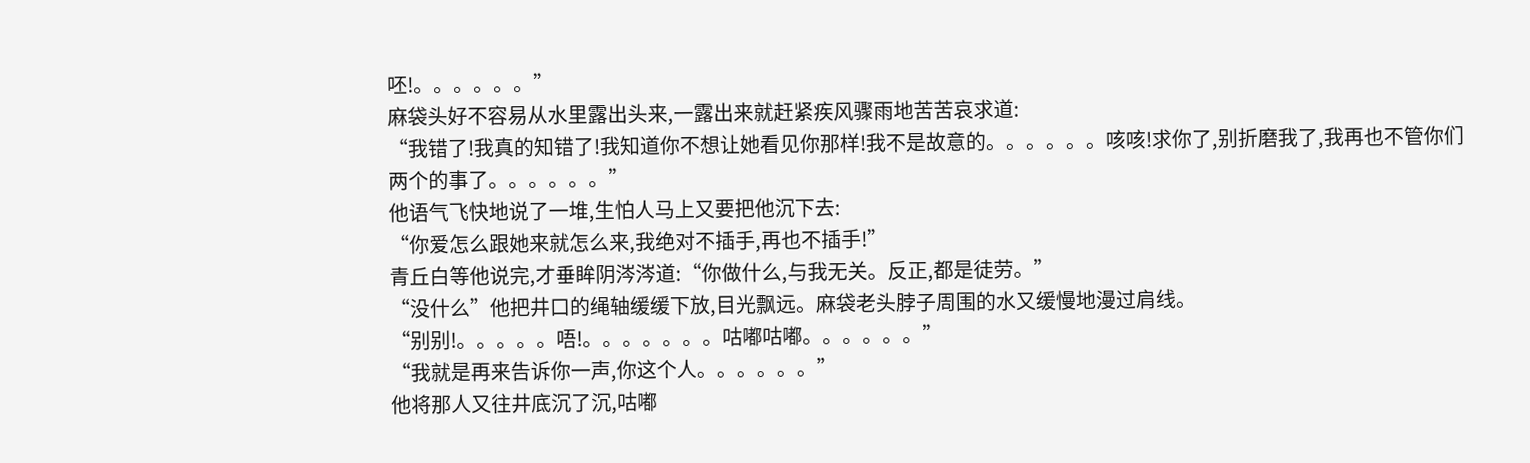呸!。。。。。。”
麻袋头好不容易从水里露出头来,一露出来就赶紧疾风骤雨地苦苦哀求道:
“我错了!我真的知错了!我知道你不想让她看见你那样!我不是故意的。。。。。。咳咳!求你了,别折磨我了,我再也不管你们两个的事了。。。。。。”
他语气飞快地说了一堆,生怕人马上又要把他沉下去:
“你爱怎么跟她来就怎么来,我绝对不插手,再也不插手!”
青丘白等他说完,才垂眸阴涔涔道:“你做什么,与我无关。反正,都是徒劳。”
“没什么”他把井口的绳轴缓缓下放,目光飘远。麻袋老头脖子周围的水又缓慢地漫过肩线。
“别别!。。。。。唔!。。。。。。。咕嘟咕嘟。。。。。。”
“我就是再来告诉你一声,你这个人。。。。。。”
他将那人又往井底沉了沉,咕嘟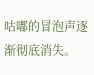咕嘟的冒泡声逐渐彻底消失。